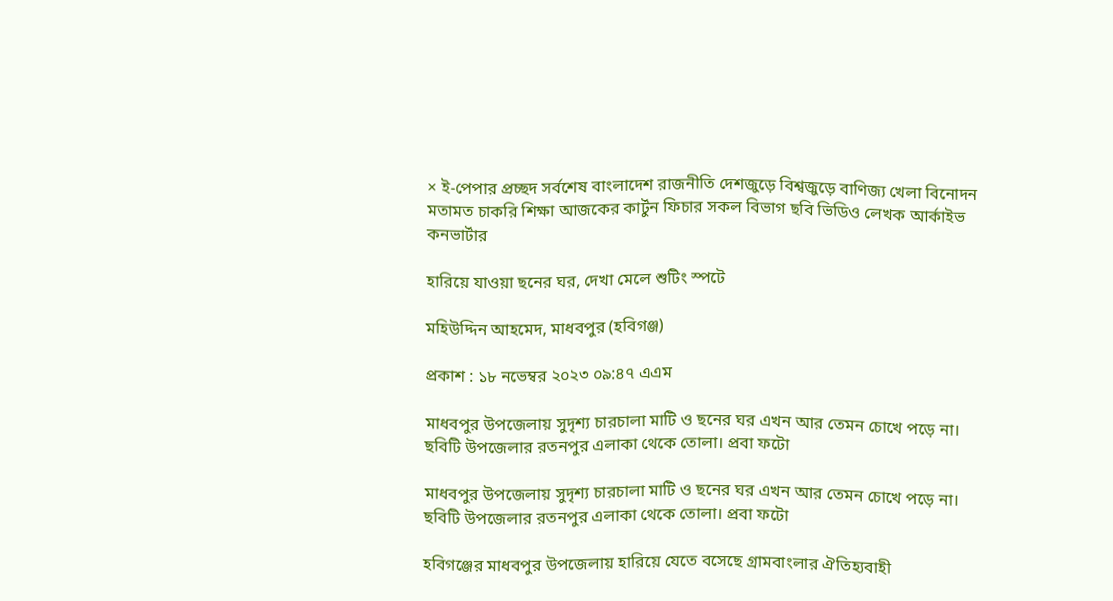× ই-পেপার প্রচ্ছদ সর্বশেষ বাংলাদেশ রাজনীতি দেশজুড়ে বিশ্বজুড়ে বাণিজ্য খেলা বিনোদন মতামত চাকরি শিক্ষা আজকের কার্টুন ফিচার সকল বিভাগ ছবি ভিডিও লেখক আর্কাইভ কনভার্টার

হারিয়ে যাওয়া ছনের ঘর, দেখা মেলে শুটিং স্পটে

মহিউদ্দিন আহমেদ, মাধবপুর (হবিগঞ্জ)

প্রকাশ : ১৮ নভেম্বর ২০২৩ ০৯:৪৭ এএম

মাধবপুর উপজেলায় সুদৃশ্য চারচালা মাটি ও ছনের ঘর এখন আর তেমন চোখে পড়ে না। ছবিটি উপজেলার রতনপুর এলাকা থেকে তোলা। প্রবা ফটো

মাধবপুর উপজেলায় সুদৃশ্য চারচালা মাটি ও ছনের ঘর এখন আর তেমন চোখে পড়ে না। ছবিটি উপজেলার রতনপুর এলাকা থেকে তোলা। প্রবা ফটো

হবিগঞ্জের মাধবপুর উপজেলায় হারিয়ে যেতে বসেছে গ্রামবাংলার ঐতিহ্যবাহী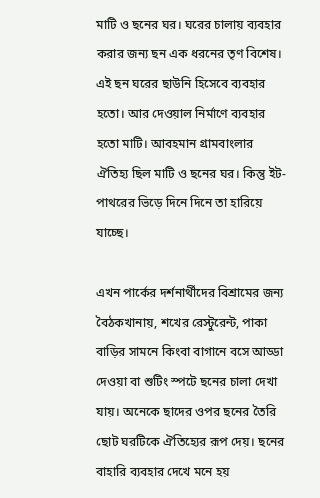মাটি ও ছনের ঘর। ঘরের চালায় ব্যবহার করার জন্য ছন এক ধরনের তৃণ বিশেষ। এই ছন ঘরের ছাউনি হিসেবে ব্যবহার হতো। আর দেওয়াল নির্মাণে ব্যবহার হতো মাটি। আবহমান গ্রামবাংলার ঐতিহ্য ছিল মাটি ও ছনের ঘর। কিন্তু ইট-পাথরের ভিড়ে দিনে দিনে তা হারিয়ে যাচ্ছে।

এখন পার্কের দর্শনার্থীদের বিশ্রামের জন্য বৈঠকখানায়, শখের রেস্টুরেন্ট, পাকা বাড়ির সামনে কিংবা বাগানে বসে আড্ডা দেওয়া বা শুটিং স্পটে ছনের চালা দেখা যায়। অনেকে ছাদের ওপর ছনের তৈরি ছোট ঘরটিকে ঐতিহ্যের রূপ দেয়। ছনের বাহারি ব্যবহার দেখে মনে হয়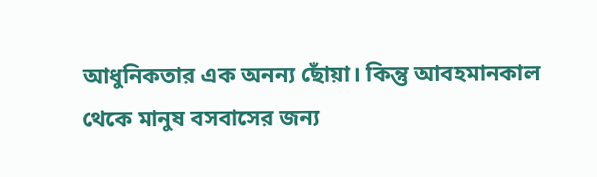আধুনিকতার এক অনন্য ছোঁয়া। কিন্তু আবহমানকাল থেকে মানুষ বসবাসের জন্য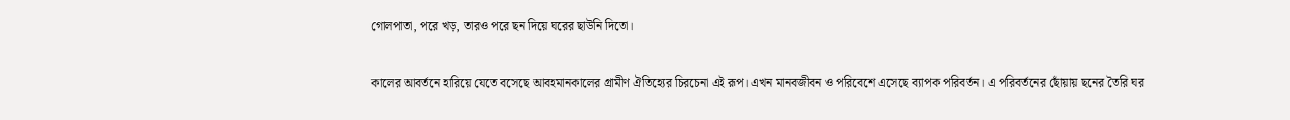গোলপাতা, পরে খড়, তারও পরে ছন দিয়ে ঘরের ছাউনি দিতো।

কালের আবর্তনে হারিয়ে যেতে বসেছে আবহমানকালের গ্রামীণ ঐতিহ্যের চিরচেনা এই রূপ। এখন মানবজীবন ও পরিবেশে এসেছে ব্যাপক পরিবর্তন। এ পরিবর্তনের ছোঁয়ায় ছনের তৈরি ঘর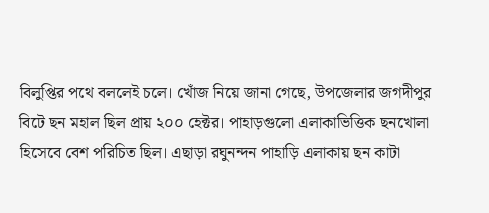বিলুপ্তির পথে বললেই চলে। খোঁজ নিয়ে জানা গেছে, উপজেলার জগদীপুর বিটে ছন মহাল ছিল প্রায় ২০০ হেক্টর। পাহাড়গুলো এলাকাভিত্তিক ছনখোলা হিসেবে বেশ পরিচিত ছিল। এছাড়া রঘুনন্দন পাহাড়ি এলাকায় ছন কাটা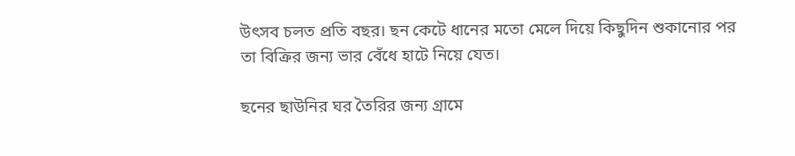উৎসব চলত প্রতি বছর। ছন কেটে ধানের মতো মেলে দিয়ে কিছুদিন শুকানোর পর তা বিক্রির জন্য ভার বেঁধে হাটে নিয়ে যেত।

ছনের ছাউনির ঘর তৈরির জন্য গ্রামে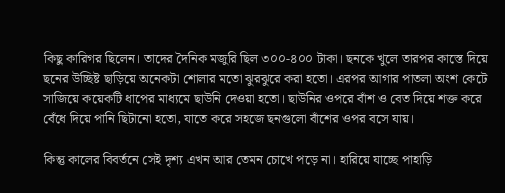কিছু কারিগর ছিলেন। তাদের দৈনিক মজুরি ছিল ৩০০-৪০০ টাকা। ছনকে খুলে তারপর কাস্তে দিয়ে ছনের উচ্ছিষ্ট ছাড়িয়ে অনেকটা শোলার মতো ঝুরঝুরে করা হতো। এরপর আগার পাতলা অংশ কেটে সাজিয়ে কয়েকটি ধাপের মাধ্যমে ছাউনি দেওয়া হতো। ছাউনির ওপরে বাঁশ ও বেত দিয়ে শক্ত করে বেঁধে দিয়ে পানি ছিটানো হতো, যাতে করে সহজে ছনগুলো বাঁশের ওপর বসে যায়।

কিন্তু কালের বিবর্তনে সেই দৃশ্য এখন আর তেমন চোখে পড়ে না। হারিয়ে যাচ্ছে পাহাড়ি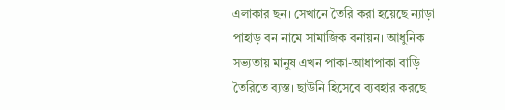এলাকার ছন। সেখানে তৈরি করা হয়েছে ন্যাড়া পাহাড় বন নামে সামাজিক বনায়ন। আধুনিক সভ্যতায় মানুষ এখন পাকা-আধাপাকা বাড়ি তৈরিতে ব্যস্ত। ছাউনি হিসেবে ব্যবহার করছে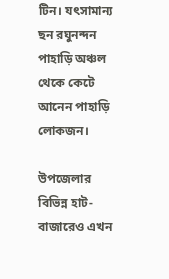টিন। যৎসামান্য ছন রঘুনন্দন পাহাড়ি অঞ্চল থেকে কেটে আনেন পাহাড়ি লোকজন।

উপজেলার বিভিন্ন হাট-বাজারেও এখন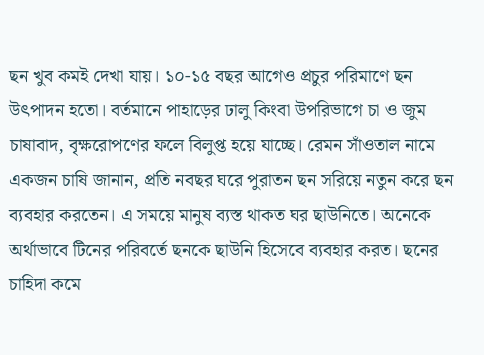ছন খুব কমই দেখা যায়। ১০-১৫ বছর আগেও প্রচুর পরিমাণে ছন উৎপাদন হতো। বর্তমানে পাহাড়ের ঢালু কিংবা উপরিভাগে চা ও জুম চাষাবাদ, বৃক্ষরোপণের ফলে বিলুপ্ত হয়ে যাচ্ছে। রেমন সাঁওতাল নামে একজন চাষি জানান, প্রতি নবছর ঘরে পুরাতন ছন সরিয়ে নতুন করে ছন ব্যবহার করতেন। এ সময়ে মানুষ ব্যস্ত থাকত ঘর ছাউনিতে। অনেকে অর্থাভাবে টিনের পরিবর্তে ছনকে ছাউনি হিসেবে ব্যবহার করত। ছনের চাহিদা কমে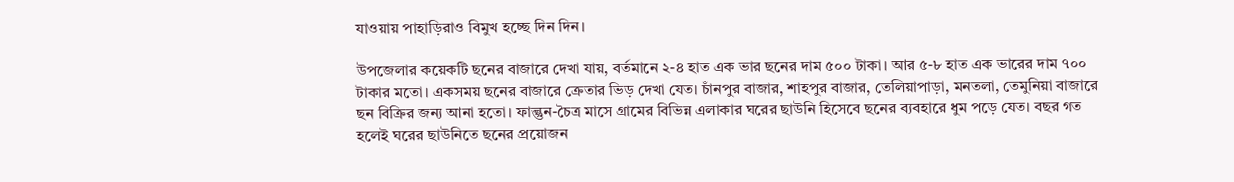যাওয়ায় পাহাড়িরাও বিমুখ হচ্ছে দিন দিন।

উপজেলার কয়েকটি ছনের বাজারে দেখা যায়, বর্তমানে ২-৪ হাত এক ভার ছনের দাম ৫০০ টাকা। আর ৫-৮ হাত এক ভারের দাম ৭০০ টাকার মতো। একসময় ছনের বাজারে ক্রেতার ভিড় দেখা যেত। চাঁনপুর বাজার, শাহপুর বাজার, তেলিয়াপাড়া, মনতলা, তেমুনিয়া বাজারে ছন বিক্রির জন্য আনা হতো। ফাল্গুন-চৈত্র মাসে গ্রামের বিভিন্ন এলাকার ঘরের ছাউনি হিসেবে ছনের ব্যবহারে ধুম পড়ে যেত। বছর গত হলেই ঘরের ছাউনিতে ছনের প্রয়োজন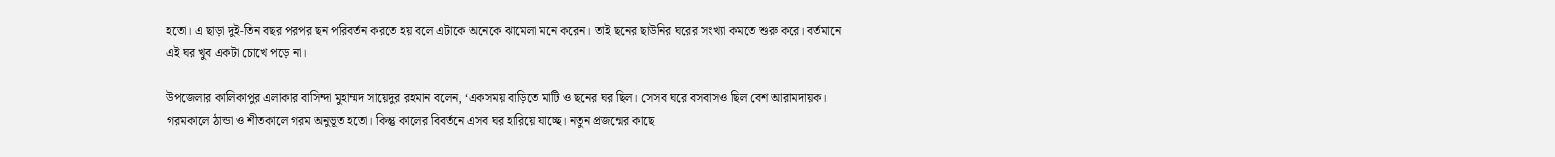হতো। এ ছাড়া দুই-তিন বছর পরপর ছন পরিবর্তন করতে হয় বলে এটাকে অনেকে ঝামেলা মনে করেন। তাই ছনের ছাউনির ঘরের সংখ্যা কমতে শুরু করে। বর্তমানে এই ঘর খুব একটা চোখে পড়ে না।

উপজেলার কালিকাপুর এলাকার বাসিন্দা মুহাম্মদ সায়েদুর রহমান বলেন, ‘একসময় বাড়িতে মাটি ও ছনের ঘর ছিল। সেসব ঘরে বসবাসও ছিল বেশ আরামদায়ক। গরমকালে ঠান্ডা ও শীতকালে গরম অনুভূত হতো। কিন্তু কালের বিবর্তনে এসব ঘর হারিয়ে যাচ্ছে। নতুন প্রজন্মের কাছে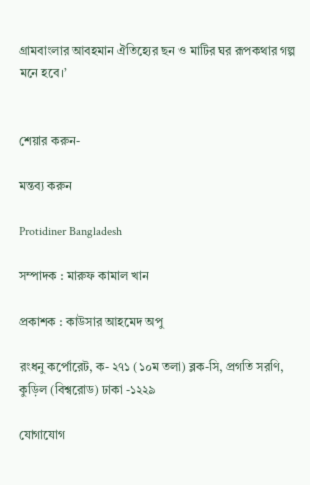গ্রামবাংলার আবহমান ঐতিহ্যের ছন ও মাটির ঘর রূপকথার গল্প মনে হবে।’


শেয়ার করুন-

মন্তব্য করুন

Protidiner Bangladesh

সম্পাদক : মারুফ কামাল খান

প্রকাশক : কাউসার আহমেদ অপু

রংধনু কর্পোরেট, ক- ২৭১ (১০ম তলা) ব্লক-সি, প্রগতি সরণি, কুড়িল (বিশ্বরোড) ঢাকা -১২২৯

যোগাযোগ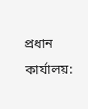প্রধান কার্যালয়: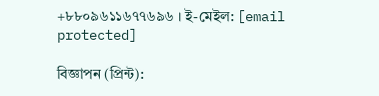+৮৮০৯৬১১৬৭৭৬৯৬ । ই-মেইল: [email protected]

বিজ্ঞাপন (প্রিন্ট):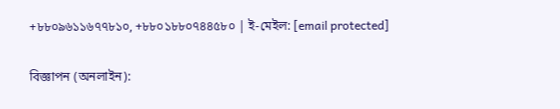+৮৮০৯৬১১৬৭৭৮১০, +৮৮০১৮৮০৭৪৪৫৮০ | ই-মেইল: [email protected]

বিজ্ঞাপন (অনলাইন):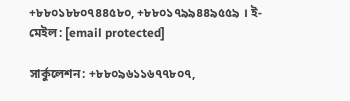+৮৮০১৮৮০৭৪৪৫৮০, +৮৮০১৭৯৯৪৪৯৫৫৯ । ই-মেইল: [email protected]

সার্কুলেশন: +৮৮০৯৬১১৬৭৭৮০৭,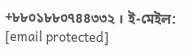+৮৮০১৮৮০৭৪৪৩৩২ । ই-মেইল: [email protected]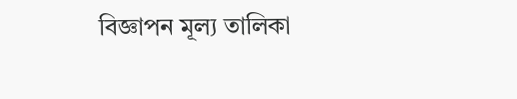বিজ্ঞাপন মূল্য তালিকা